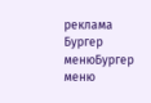реклама
Бургер менюБургер меню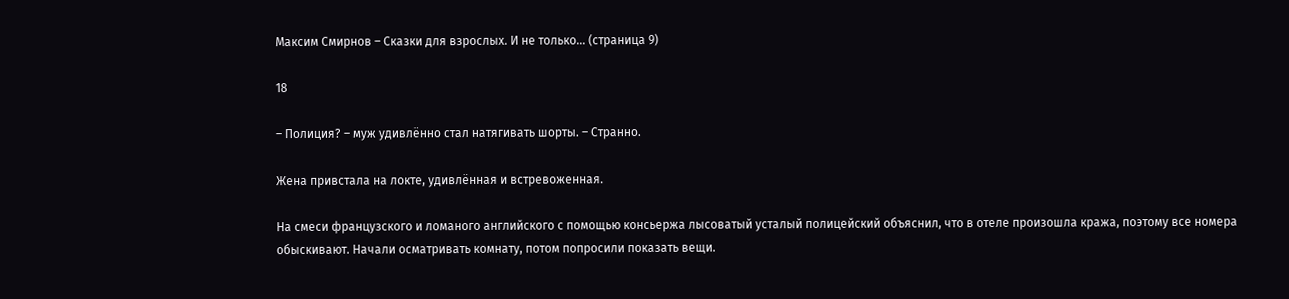Максим Смирнов – Сказки для взрослых. И не только… (страница 9)

18

– Полиция? – муж удивлённо стал натягивать шорты. – Странно.

Жена привстала на локте, удивлённая и встревоженная.

На смеси французского и ломаного английского с помощью консьержа лысоватый усталый полицейский объяснил, что в отеле произошла кража, поэтому все номера обыскивают. Начали осматривать комнату, потом попросили показать вещи.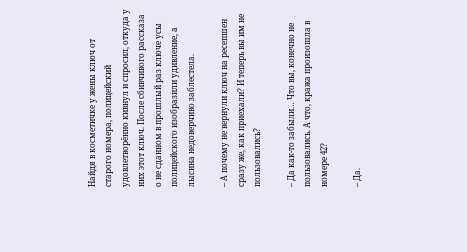Найдя в косметичке у жены ключ от старого номера, полицейский удовлетворённо кивнул и спросил, откуда у них этот ключ. После сбивчивого рассказа о не сданном в прошлый раз ключе усы полицейского изобразили удивление, а лысина недоверчиво заблестела.

– А почему не вернули ключ на ресепшен сразу же, как приехали? И теперь вы им не пользовались?

– Да как-то забыли… Что вы, конечно не пользовались. А что, кража произошла в номере 42?

– Да.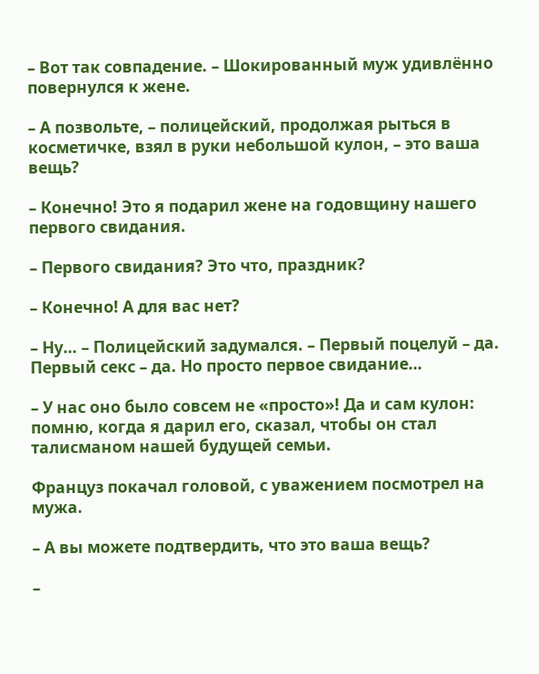– Вот так совпадение. – Шокированный муж удивлённо повернулся к жене.

– А позвольте, – полицейский, продолжая рыться в косметичке, взял в руки небольшой кулон, – это ваша вещь?

– Конечно! Это я подарил жене на годовщину нашего первого свидания.

– Первого свидания? Это что, праздник?

– Конечно! А для вас нет?

– Ну… – Полицейский задумался. – Первый поцелуй – да. Первый секс – да. Но просто первое свидание…

– У нас оно было совсем не «просто»! Да и сам кулон: помню, когда я дарил его, сказал, чтобы он стал талисманом нашей будущей семьи.

Француз покачал головой, с уважением посмотрел на мужа.

– А вы можете подтвердить, что это ваша вещь?

–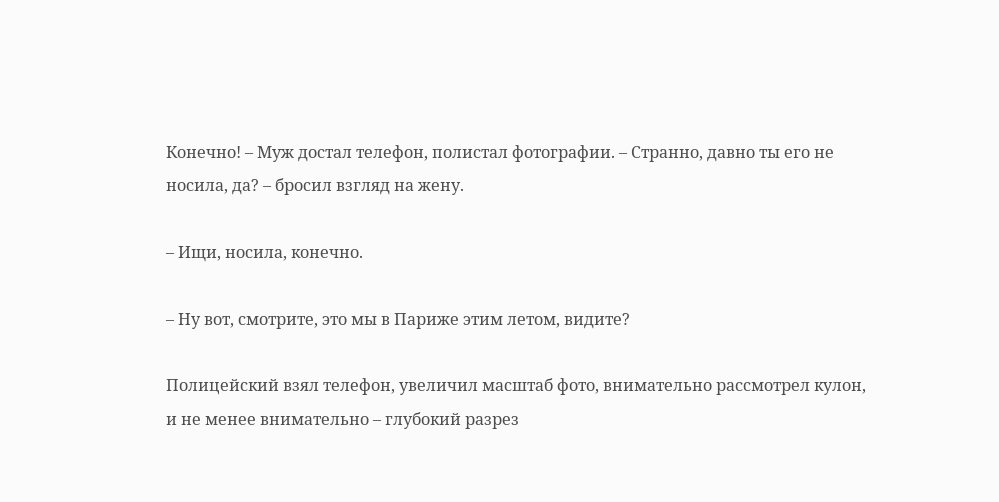Конечно! – Муж достал телефон, полистал фотографии. – Странно, давно ты его не носила, да? – бросил взгляд на жену.

– Ищи, носила, конечно.

– Ну вот, смотрите, это мы в Париже этим летом, видите?

Полицейский взял телефон, увеличил масштаб фото, внимательно рассмотрел кулон, и не менее внимательно – глубокий разрез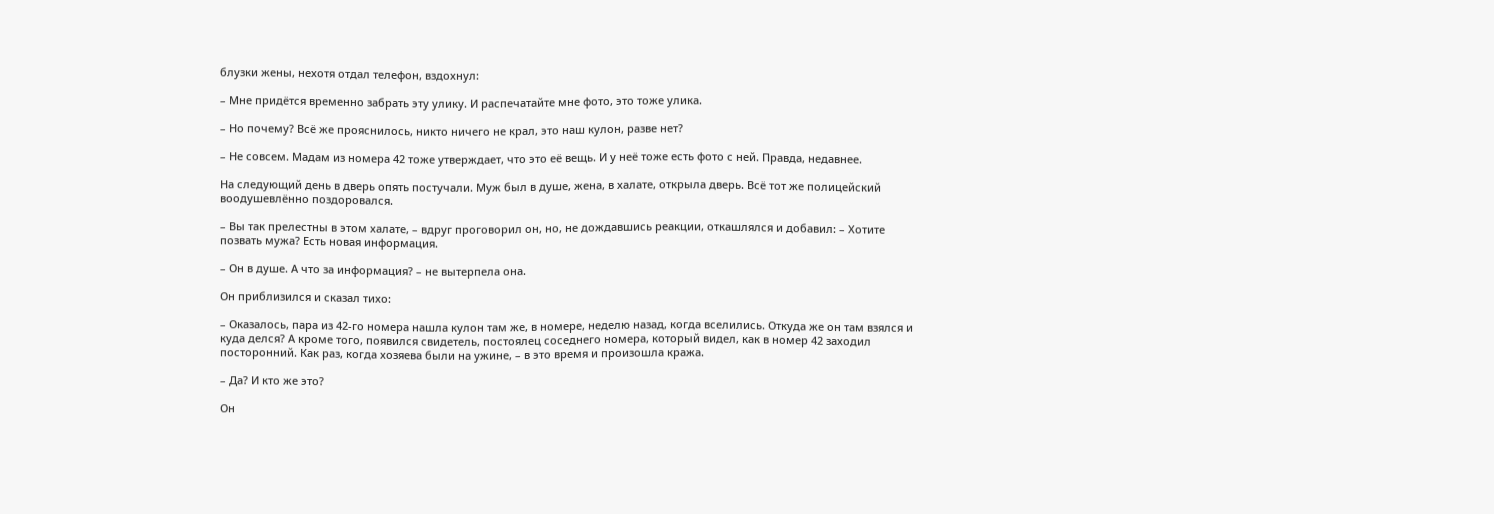блузки жены, нехотя отдал телефон, вздохнул:

– Мне придётся временно забрать эту улику. И распечатайте мне фото, это тоже улика.

– Но почему? Всё же прояснилось, никто ничего не крал, это наш кулон, разве нет?

– Не совсем. Мадам из номера 42 тоже утверждает, что это её вещь. И у неё тоже есть фото с ней. Правда, недавнее.

На следующий день в дверь опять постучали. Муж был в душе, жена, в халате, открыла дверь. Всё тот же полицейский воодушевлённо поздоровался.

– Вы так прелестны в этом халате, – вдруг проговорил он, но, не дождавшись реакции, откашлялся и добавил: – Хотите позвать мужа? Есть новая информация.

– Он в душе. А что за информация? – не вытерпела она.

Он приблизился и сказал тихо:

– Оказалось, пара из 42-го номера нашла кулон там же, в номере, неделю назад, когда вселились. Откуда же он там взялся и куда делся? А кроме того, появился свидетель, постоялец соседнего номера, который видел, как в номер 42 заходил посторонний. Как раз, когда хозяева были на ужине, – в это время и произошла кража.

– Да? И кто же это?

Он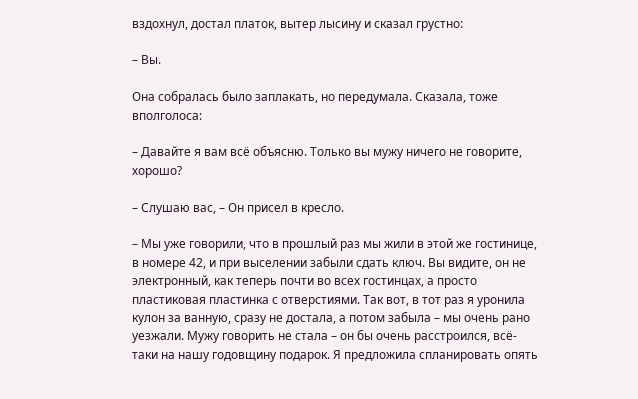вздохнул, достал платок, вытер лысину и сказал грустно:

– Вы.

Она собралась было заплакать, но передумала. Сказала, тоже вполголоса:

– Давайте я вам всё объясню. Только вы мужу ничего не говорите, хорошо?

– Слушаю вас, – Он присел в кресло.

– Мы уже говорили, что в прошлый раз мы жили в этой же гостинице, в номере 42, и при выселении забыли сдать ключ. Вы видите, он не электронный, как теперь почти во всех гостинцах, а просто пластиковая пластинка с отверстиями. Так вот, в тот раз я уронила кулон за ванную, сразу не достала, а потом забыла – мы очень рано уезжали. Мужу говорить не стала – он бы очень расстроился, всё-таки на нашу годовщину подарок. Я предложила спланировать опять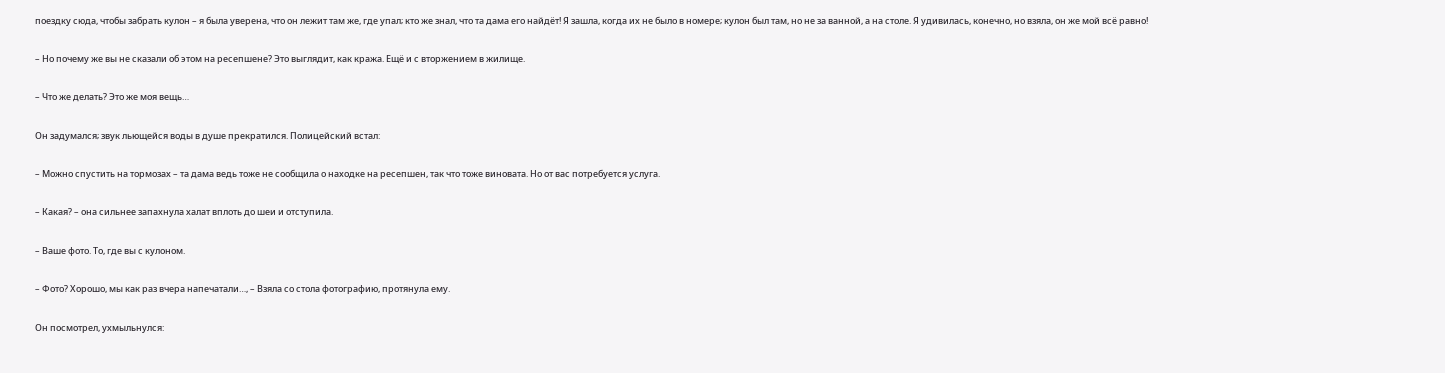поездку сюда, чтобы забрать кулон – я была уверена, что он лежит там же, где упал; кто же знал, что та дама его найдёт! Я зашла, когда их не было в номере; кулон был там, но не за ванной, а на столе. Я удивилась, конечно, но взяла, он же мой всё равно!

– Но почему же вы не сказали об этом на ресепшене? Это выглядит, как кража. Ещё и с вторжением в жилище.

– Что же делать? Это же моя вещь…

Он задумался; звук льющейся воды в душе прекратился. Полицейский встал:

– Можно спустить на тормозах – та дама ведь тоже не сообщила о находке на ресепшен, так что тоже виновата. Но от вас потребуется услуга.

– Какая? – она сильнее запахнула халат вплоть до шеи и отступила.

– Ваше фото. То, где вы с кулоном.

– Фото? Хорошо, мы как раз вчера напечатали…, – Взяла со стола фотографию, протянула ему.

Он посмотрел, ухмыльнулся: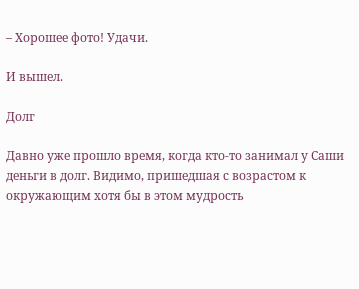– Хорошее фото! Удачи.

И вышел.

Долг

Давно уже прошло время, когда кто-то занимал у Саши деньги в долг. Видимо, пришедшая с возрастом к окружающим хотя бы в этом мудрость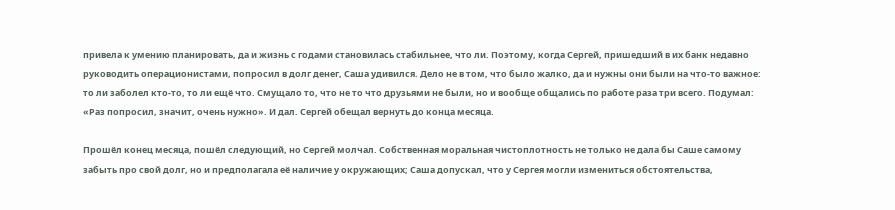привела к умению планировать, да и жизнь с годами становилась стабильнее, что ли. Поэтому, когда Сергей, пришедший в их банк недавно руководить операционистами, попросил в долг денег, Саша удивился. Дело не в том, что было жалко, да и нужны они были на что-то важное: то ли заболел кто-то, то ли ещё что. Смущало то, что не то что друзьями не были, но и вообще общались по работе раза три всего. Подумал: «Раз попросил, значит, очень нужно». И дал. Сергей обещал вернуть до конца месяца.

Прошёл конец месяца, пошёл следующий, но Сергей молчал. Собственная моральная чистоплотность не только не дала бы Саше самому забыть про свой долг, но и предполагала её наличие у окружающих; Саша допускал, что у Сергея могли измениться обстоятельства,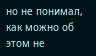но не понимал, как можно об этом не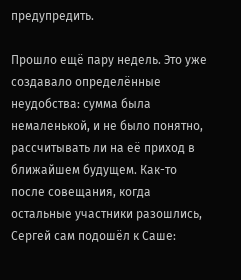предупредить.

Прошло ещё пару недель. Это уже создавало определённые неудобства: сумма была немаленькой, и не было понятно, рассчитывать ли на её приход в ближайшем будущем. Как-то после совещания, когда остальные участники разошлись, Сергей сам подошёл к Саше: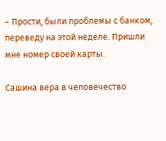– Прости, были проблемы с банком, переведу на этой неделе. Пришли мне номер своей карты.

Сашина вера в человечество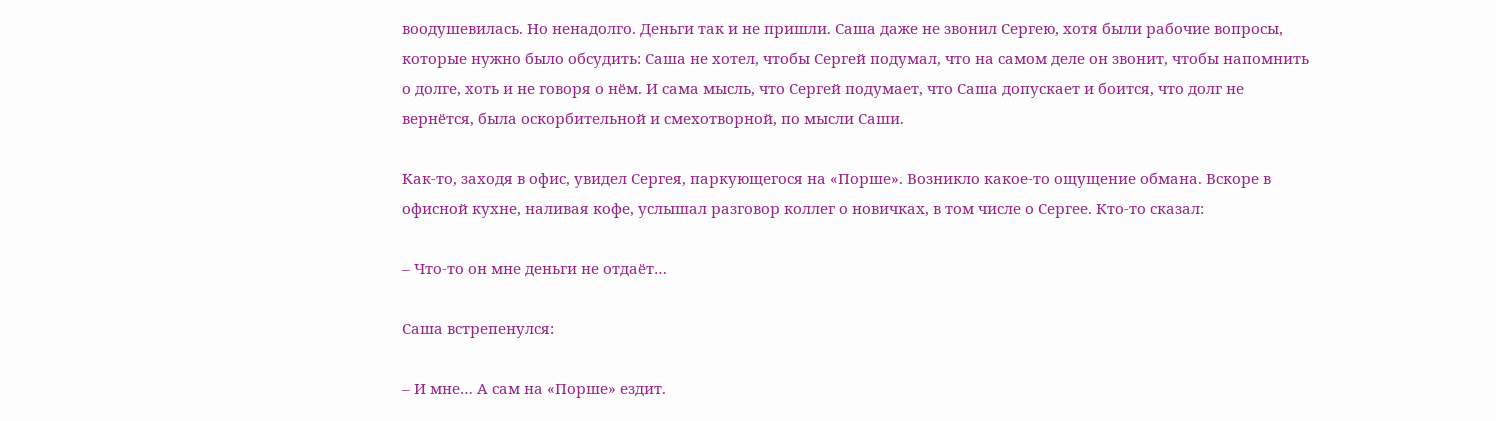воодушевилась. Но ненадолго. Деньги так и не пришли. Саша даже не звонил Сергею, хотя были рабочие вопросы, которые нужно было обсудить: Саша не хотел, чтобы Сергей подумал, что на самом деле он звонит, чтобы напомнить о долге, хоть и не говоря о нём. И сама мысль, что Сергей подумает, что Саша допускает и боится, что долг не вернётся, была оскорбительной и смехотворной, по мысли Саши.

Как-то, заходя в офис, увидел Сергея, паркующегося на «Порше». Возникло какое-то ощущение обмана. Вскоре в офисной кухне, наливая кофе, услышал разговор коллег о новичках, в том числе о Сергее. Кто-то сказал:

– Что-то он мне деньги не отдаёт…

Саша встрепенулся:

– И мне… А сам на «Порше» ездит.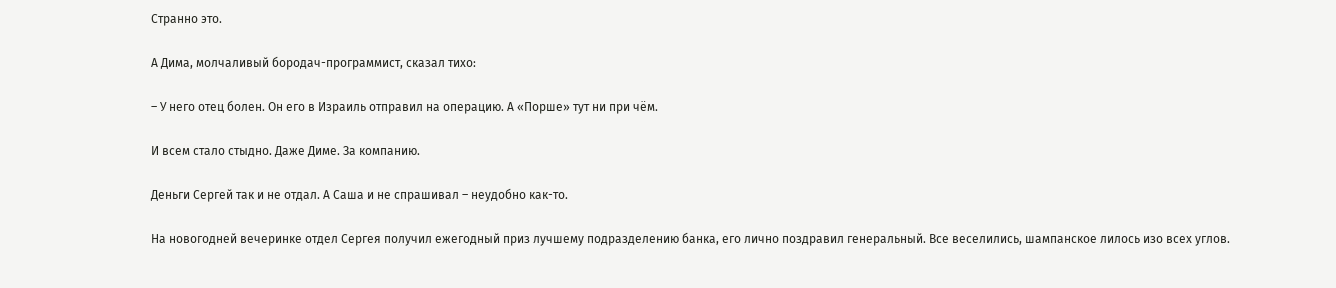Странно это.

А Дима, молчаливый бородач-программист, сказал тихо:

– У него отец болен. Он его в Израиль отправил на операцию. А «Порше» тут ни при чём.

И всем стало стыдно. Даже Диме. За компанию.

Деньги Сергей так и не отдал. А Саша и не спрашивал – неудобно как-то.

На новогодней вечеринке отдел Сергея получил ежегодный приз лучшему подразделению банка, его лично поздравил генеральный. Все веселились, шампанское лилось изо всех углов.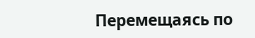Перемещаясь по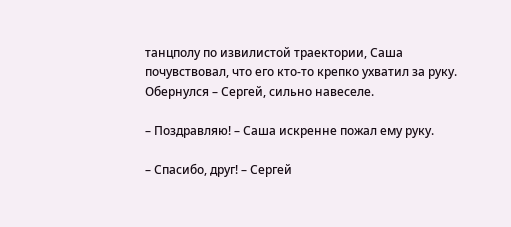танцполу по извилистой траектории, Саша почувствовал, что его кто-то крепко ухватил за руку. Обернулся – Сергей, сильно навеселе.

– Поздравляю! – Саша искренне пожал ему руку.

– Спасибо, друг! – Сергей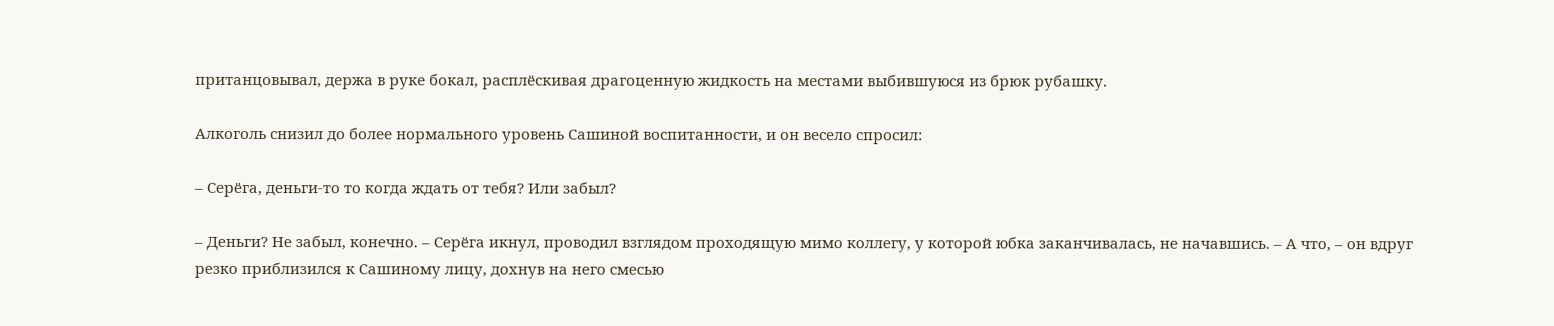пританцовывал, держа в руке бокал, расплёскивая драгоценную жидкость на местами выбившуюся из брюк рубашку.

Алкоголь снизил до более нормального уровень Сашиной воспитанности, и он весело спросил:

– Серёга, деньги-то то когда ждать от тебя? Или забыл?

– Деньги? Не забыл, конечно. – Серёга икнул, проводил взглядом проходящую мимо коллегу, у которой юбка заканчивалась, не начавшись. – А что, – он вдруг резко приблизился к Сашиному лицу, дохнув на него смесью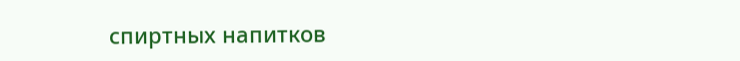спиртных напитков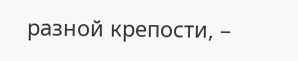разной крепости, –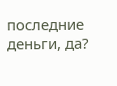последние деньги, да?